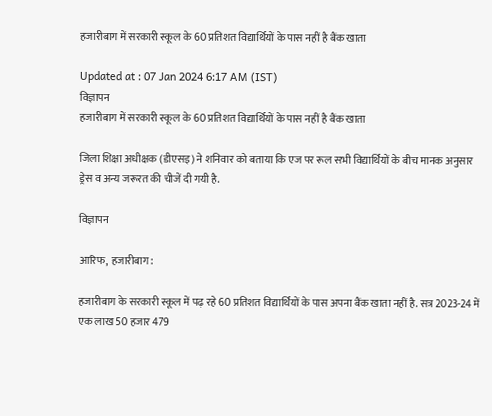हजारीबाग में सरकारी स्कूल के 60 प्रतिशत विद्यार्थियों के पास नहीं है बैंक खाता

Updated at : 07 Jan 2024 6:17 AM (IST)
विज्ञापन
हजारीबाग में सरकारी स्कूल के 60 प्रतिशत विद्यार्थियों के पास नहीं है बैंक खाता

जिला शिक्षा अधीक्षक (डीएसइ) ने शनिवार को बताया कि एज पर रूल सभी विद्यार्थियों के बीच मानक अनुसार ड्रेस व अन्य जरूरत की चीजें दी गयी है.

विज्ञापन

आरिफ, हजारीबाग:

हजारीबाग के सरकारी स्कूल में पढ़ रहे 60 प्रतिशत विद्यार्थियों के पास अपना बैंक खाता नहीं है. सत्र 2023-24 में एक लाख 50 हजार 479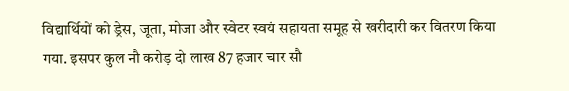विद्यार्थियों को ड्रेस, जूता, मोजा और स्वेटर स्वयं सहायता समूह से खरीदारी कर वितरण किया गया. इसपर कुल नौ करोड़ दो लाख 87 हजार चार सौ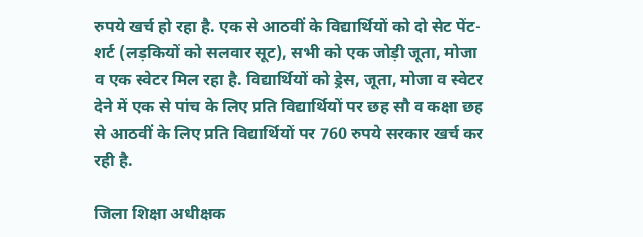रुपये खर्च हो रहा है. एक से आठवीं के विद्यार्थियों को दो सेट पेंट-शर्ट (लड़कियों को सलवार सूट), सभी को एक जोड़ी जूता, मोजा व एक स्वेटर मिल रहा है. विद्यार्थियों को ड्रेस, जूता, मोजा व स्वेटर देने में एक से पांच के लिए प्रति विद्यार्थियों पर छह सौ व कक्षा छह से आठवीं के लिए प्रति विद्यार्थियों पर 760 रुपये सरकार खर्च कर रही है.

जिला शिक्षा अधीक्षक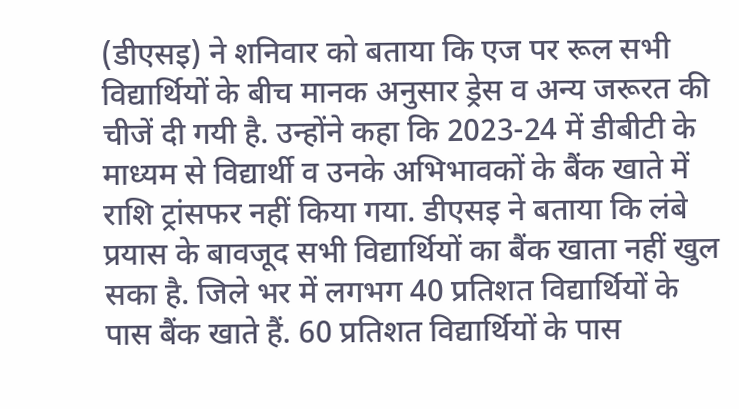(डीएसइ) ने शनिवार को बताया कि एज पर रूल सभी विद्यार्थियों के बीच मानक अनुसार ड्रेस व अन्य जरूरत की चीजें दी गयी है. उन्होंने कहा कि 2023-24 में डीबीटी के माध्यम से विद्यार्थी व उनके अभिभावकों के बैंक खाते में राशि ट्रांसफर नहीं किया गया. डीएसइ ने बताया कि लंबे प्रयास के बावजूद सभी विद्यार्थियों का बैंक खाता नहीं खुल सका है. जिले भर में लगभग 40 प्रतिशत विद्यार्थियों के पास बैंक खाते हैं. 60 प्रतिशत विद्यार्थियों के पास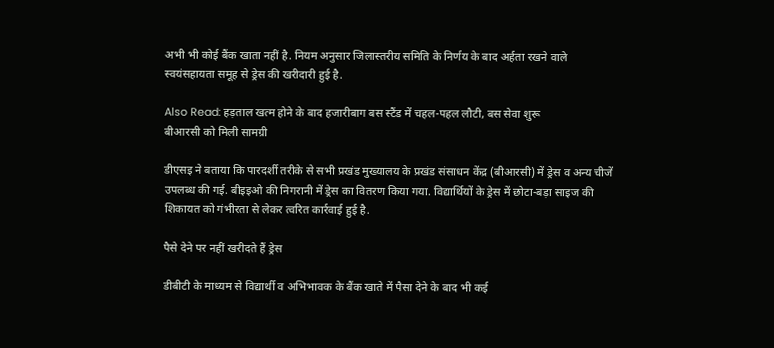अभी भी कोई बैंक खाता नहीं है. नियम अनुसार जिलास्तरीय समिति के निर्णय के बाद अर्हता रखने वाले स्वयंसहायता समूह से ड्रेस की खरीदारी हुई है.

Also Read: हड़ताल खत्म होने के बाद हजारीबाग बस स्टैंड में चहल-पहल लौटी, बस सेवा शुरू
बीआरसी को मिली सामग्री

डीएसइ ने बताया कि पारदर्शी तरीके से सभी प्रखंड मुख्यालय के प्रखंड संसाधन केंद्र (बीआरसी) में ड्रेस व अन्य चीजें उपलब्ध की गई. बीइइओ की निगरानी में ड्रेस का वितरण किया गया. विद्यार्थियों के ड्रेस में छोटा-बड़ा साइज की शिकायत को गंभीरता से लेकर त्वरित कार्रवाई हुई है.

पैसे देने पर नहीं खरीदते हैं ड्रेस

डीबीटी के माध्यम से विद्यार्थी व अभिभावक के बैंक खाते में पैसा देने के बाद भी कई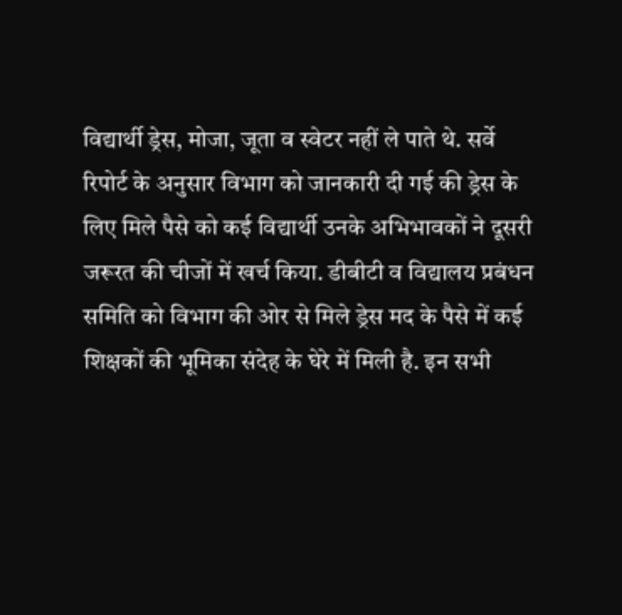विद्यार्थी ड्रेस, मोजा, जूता व स्वेटर नहीं ले पाते थे. सर्वे रिपोर्ट के अनुसार विभाग को जानकारी दी गई की ड्रेस के लिए मिले पैसे को कई विद्यार्थी उनके अभिभावकों ने दूसरी जरूरत की चीजों में खर्च किया. डीबीटी व विद्यालय प्रबंधन समिति को विभाग की ओर से मिले ड्रेस मद के पैसे में कई शिक्षकों की भूमिका संदेह के घेरे में मिली है. इन सभी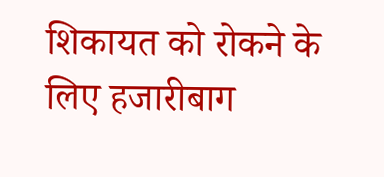शिकायत को रोकने के लिए हजारीबाग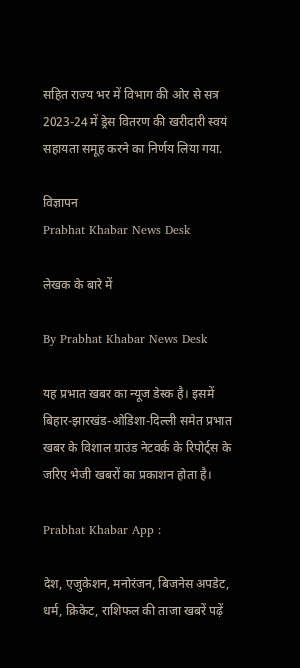सहित राज्य भर में विभाग की ओर से सत्र 2023-24 में ड्रेस वितरण की खरीदारी स्वयं सहायता समूह करने का निर्णय लिया गया.

विज्ञापन
Prabhat Khabar News Desk

लेखक के बारे में

By Prabhat Khabar News Desk

यह प्रभात खबर का न्यूज डेस्क है। इसमें बिहार-झारखंड-ओडिशा-दिल्‍ली समेत प्रभात खबर के विशाल ग्राउंड नेटवर्क के रिपोर्ट्स के जरिए भेजी खबरों का प्रकाशन होता है।

Prabhat Khabar App :

देश, एजुकेशन, मनोरंजन, बिजनेस अपडेट, धर्म, क्रिकेट, राशिफल की ताजा खबरें पढ़ें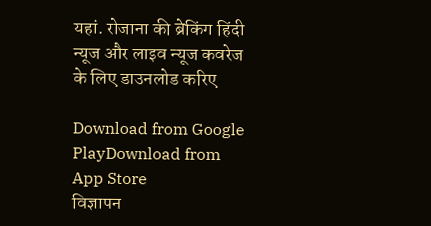यहां. रोजाना की ब्रेकिंग हिंदी न्यूज और लाइव न्यूज कवरेज के लिए डाउनलोड करिए

Download from Google PlayDownload from App Store
विज्ञापन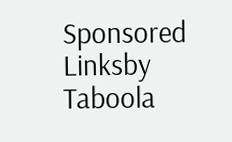Sponsored Linksby Taboola